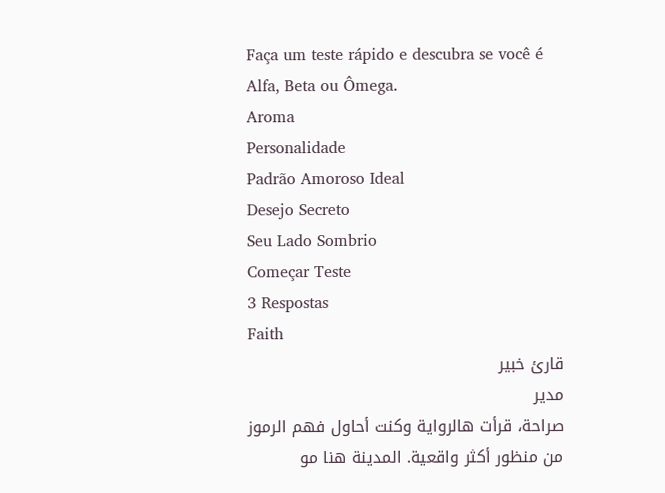Faça um teste rápido e descubra se você é Alfa, Beta ou Ômega.
Aroma
Personalidade
Padrão Amoroso Ideal
Desejo Secreto
Seu Lado Sombrio
Começar Teste
3 Respostas
Faith
قارئ خبير
مدير
صراحة، قرأت هالرواية وكنت أحاول فهم الرموز من منظور أكثر واقعية. المدينة هنا مو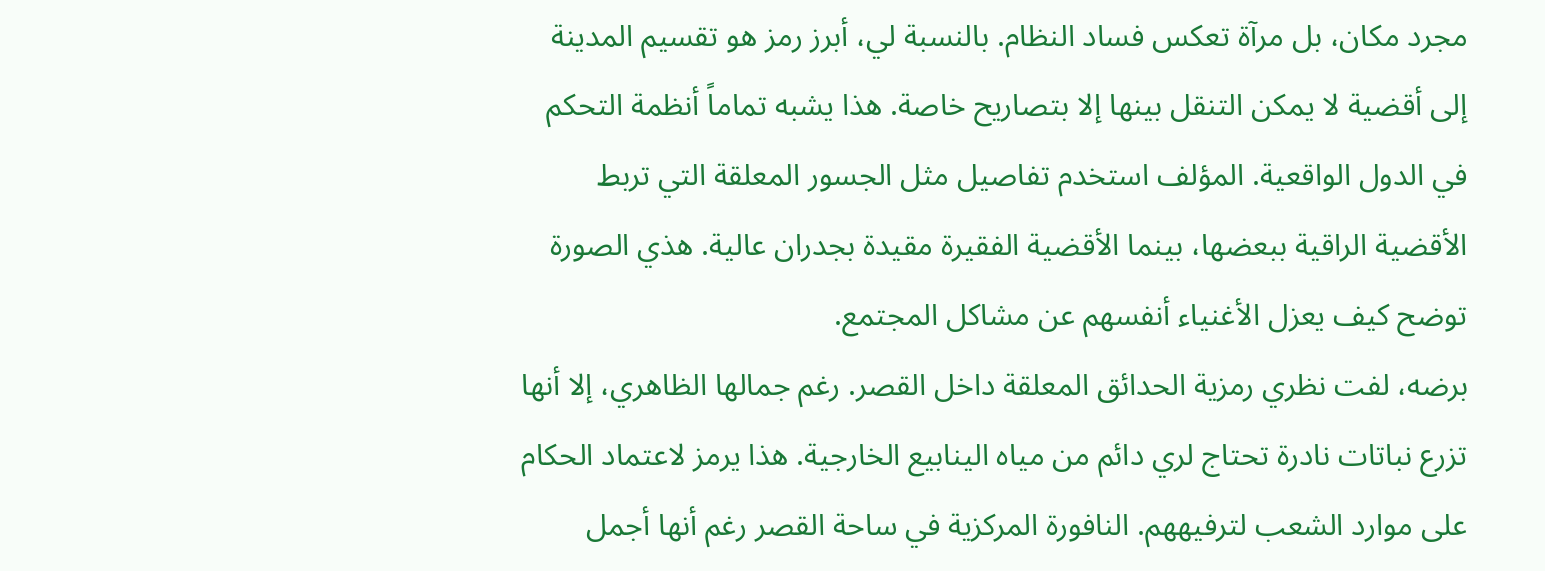مجرد مكان، بل مرآة تعكس فساد النظام. بالنسبة لي، أبرز رمز هو تقسيم المدينة إلى أقضية لا يمكن التنقل بينها إلا بتصاريح خاصة. هذا يشبه تماماً أنظمة التحكم في الدول الواقعية. المؤلف استخدم تفاصيل مثل الجسور المعلقة التي تربط الأقضية الراقية ببعضها، بينما الأقضية الفقيرة مقيدة بجدران عالية. هذي الصورة توضح كيف يعزل الأغنياء أنفسهم عن مشاكل المجتمع.
برضه، لفت نظري رمزية الحدائق المعلقة داخل القصر. رغم جمالها الظاهري، إلا أنها تزرع نباتات نادرة تحتاج لري دائم من مياه الينابيع الخارجية. هذا يرمز لاعتماد الحكام على موارد الشعب لترفيههم. النافورة المركزية في ساحة القصر رغم أنها أجمل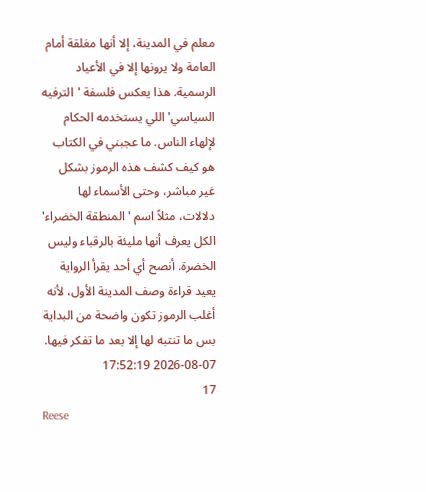معلم في المدينة، إلا أنها مغلقة أمام العامة ولا يرونها إلا في الأعياد الرسمية. هذا يعكس فلسفة 'الترفيه السياسي' اللي يستخدمه الحكام لإلهاء الناس. ما عجبني في الكتاب هو كيف كشف هذه الرموز بشكل غير مباشر، وحتى الأسماء لها دلالات، مثلاً اسم 'المنطقة الخضراء' الكل يعرف أنها مليئة بالرقباء وليس الخضرة. أنصح أي أحد يقرأ الرواية يعيد قراءة وصف المدينة الأول، لأنه أغلب الرموز تكون واضحة من البداية بس ما تنتبه لها إلا بعد ما تفكر فيها.
2026-08-07 17:52:19
17
Reese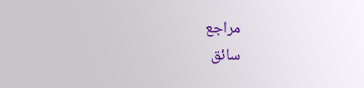مراجع
سائق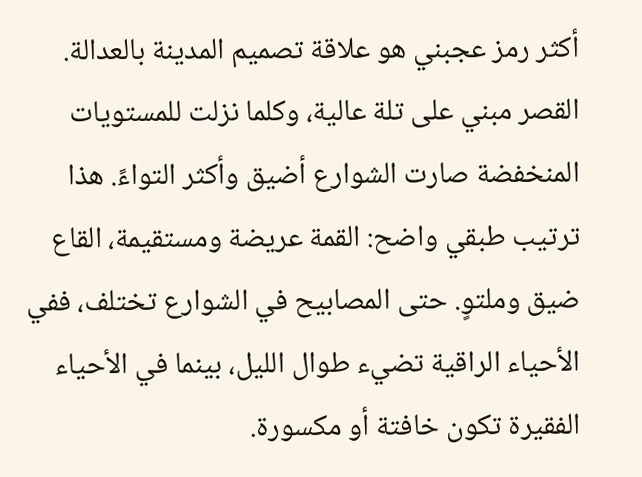أكثر رمز عجبني هو علاقة تصميم المدينة بالعدالة. القصر مبني على تلة عالية، وكلما نزلت للمستويات المنخفضة صارت الشوارع أضيق وأكثر التواءً. هذا ترتيب طبقي واضح: القمة عريضة ومستقيمة، القاع ضيق وملتوٍ. حتى المصابيح في الشوارع تختلف، ففي الأحياء الراقية تضيء طوال الليل، بينما في الأحياء الفقيرة تكون خافتة أو مكسورة.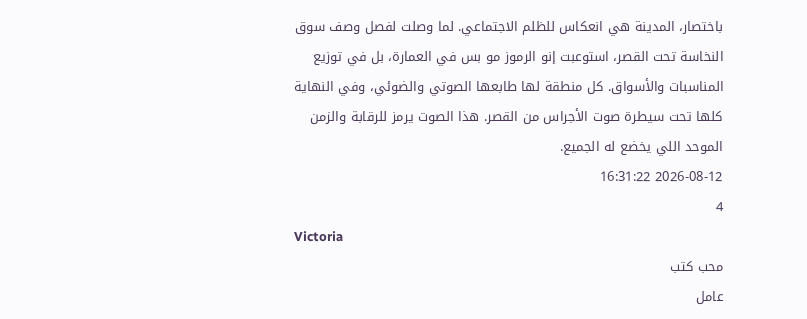باختصار، المدينة هي انعكاس للظلم الاجتماعي. لما وصلت لفصل وصف سوق النخاسة تحت القصر، استوعبت إنو الرموز مو بس في العمارة، بل في توزيع المناسبات والأسواق. كل منطقة لها طابعها الصوتي والضوئي، وفي النهاية كلها تحت سيطرة صوت الأجراس من القصر. هذا الصوت يرمز للرقابة والزمن الموحد اللي يخضع له الجميع.
2026-08-12 16:31:22
4
Victoria
محب كتب
عامل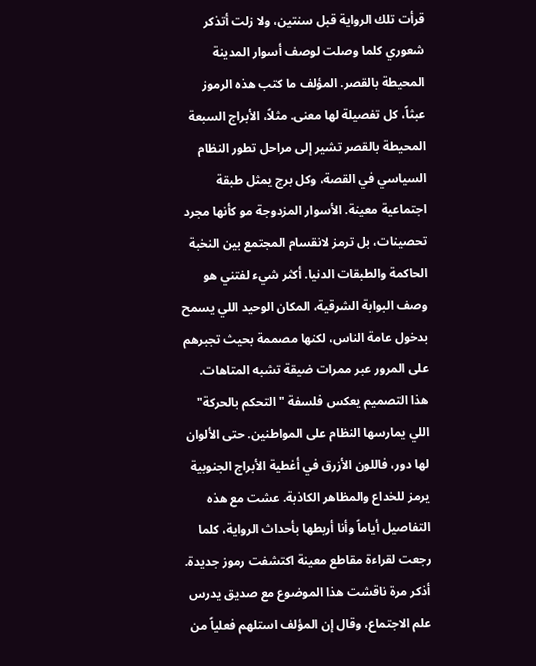قرأت تلك الرواية قبل سنتين، ولا زلت أتذكر شعوري كلما وصلت لوصف أسوار المدينة المحيطة بالقصر. المؤلف ما كتب هذه الرموز عبثاً، كل تفصيلة لها معنى. مثلاً، الأبراج السبعة المحيطة بالقصر تشير إلى مراحل تطور النظام السياسي في القصة، وكل برج يمثل طبقة اجتماعية معينة. الأسوار المزدوجة مو كأنها مجرد تحصينات، بل ترمز لانقسام المجتمع بين النخبة الحاكمة والطبقات الدنيا. أكثر شيء لفتني هو وصف البوابة الشرقية، المكان الوحيد اللي يسمح بدخول عامة الناس، لكنها مصممة بحيث تجبرهم على المرور عبر ممرات ضيقة تشبه المتاهات. هذا التصميم يعكس فلسفة "التحكم بالحركة" اللي يمارسها النظام على المواطنين. حتى الألوان لها دور، فاللون الأزرق في أغطية الأبراج الجنوبية يرمز للخداع والمظاهر الكاذبة. عشت مع هذه التفاصيل أياماً وأنا أربطها بأحداث الرواية، كلما رجعت لقراءة مقاطع معينة اكتشفت رموز جديدة.
أذكر مرة ناقشت هذا الموضوع مع صديق يدرس علم الاجتماع، وقال إن المؤلف استلهم فعلياً من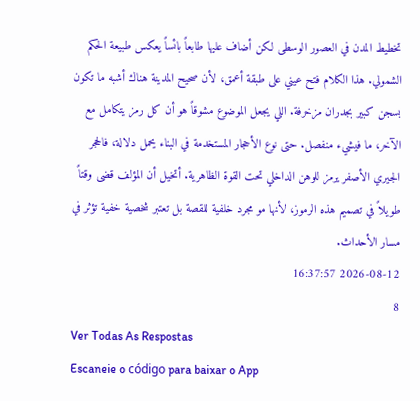تخطيط المدن في العصور الوسطى لكن أضاف عليها طابعاً بائساً يعكس طبيعة الحكم الشمولي. هذا الكلام فتح عيني على طبقة أعمق، لأن صحيح المدينة هناك أشبه ما تكون بسجن كبير بجدران مزخرفة. اللي يجعل الموضوع مشوقاً هو أن كل رمز يتكامل مع الآخر، ما فيشيء منفصل. حتى نوع الأحجار المستخدمة في البناء يحمل دلالة، فالحجر الجيري الأصفر يرمز للوهن الداخلي تحت القوة الظاهرية. أتخيل أن المؤلف قضى وقتاً طويلاً في تصميم هذه الرموز، لأنها مو مجرد خلفية للقصة بل تعتبر شخصية خفية تؤثر في مسار الأحداث.
2026-08-12 16:37:57
8
Ver Todas As Respostas
Escaneie o código para baixar o App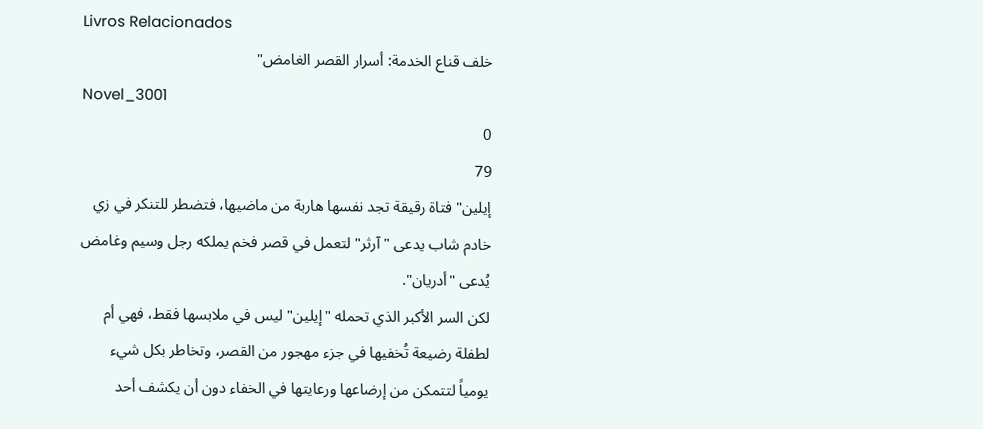Livros Relacionados
خلف قناع الخدمة: أسرار القصر الغامض"
Novel_3001
0
79
إيلين" فتاة رقيقة تجد نفسها هاربة من ماضيها، فتضطر للتنكر في زي خادم شاب يدعى "آرثر" لتعمل في قصر فخم يملكه رجل وسيم وغامض يُدعى "أدريان".
لكن السر الأكبر الذي تحمله "إيلين" ليس في ملابسها فقط، فهي أم لطفلة رضيعة تُخفيها في جزء مهجور من القصر، وتخاطر بكل شيء يومياً لتتمكن من إرضاعها ورعايتها في الخفاء دون أن يكشف أحد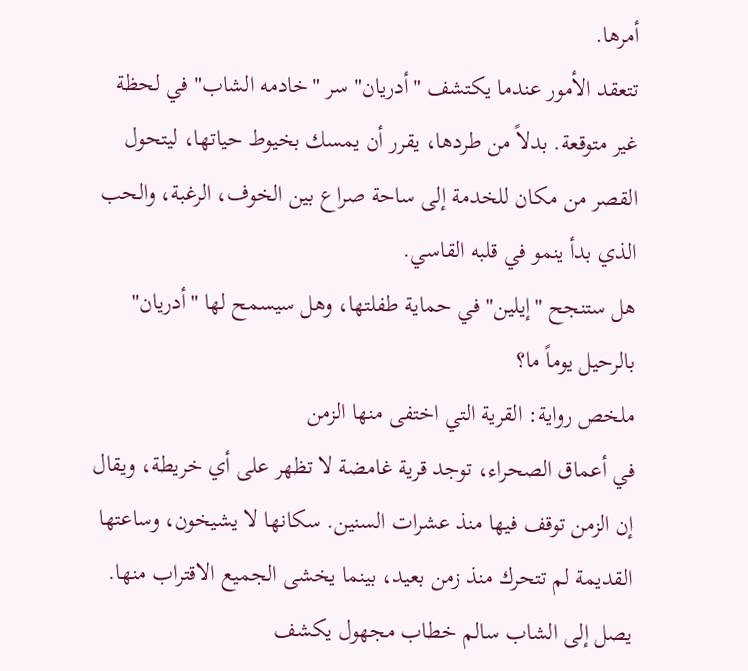أمرها.
تتعقد الأمور عندما يكتشف "أدريان" سر "خادمه الشاب" في لحظة غير متوقعة. بدلاً من طردها، يقرر أن يمسك بخيوط حياتها، ليتحول القصر من مكان للخدمة إلى ساحة صراع بين الخوف، الرغبة، والحب الذي بدأ ينمو في قلبه القاسي.
هل ستنجح "إيلين" في حماية طفلتها، وهل سيسمح لها "أدريان" بالرحيل يوماً ما؟
ملخص رواية: القرية التي اختفى منها الزمن
في أعماق الصحراء، توجد قرية غامضة لا تظهر على أي خريطة، ويقال إن الزمن توقف فيها منذ عشرات السنين. سكانها لا يشيخون، وساعتها القديمة لم تتحرك منذ زمن بعيد، بينما يخشى الجميع الاقتراب منها.
يصل إلى الشاب سالم خطاب مجهول يكشف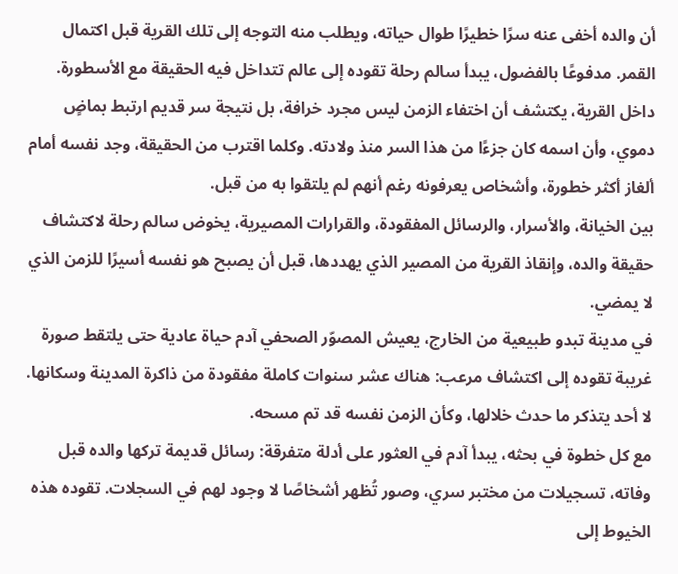أن والده أخفى عنه سرًا خطيرًا طوال حياته، ويطلب منه التوجه إلى تلك القرية قبل اكتمال القمر. مدفوعًا بالفضول، يبدأ سالم رحلة تقوده إلى عالم تتداخل فيه الحقيقة مع الأسطورة.
داخل القرية، يكتشف أن اختفاء الزمن ليس مجرد خرافة، بل نتيجة سر قديم ارتبط بماضٍ دموي، وأن اسمه كان جزءًا من هذا السر منذ ولادته. وكلما اقترب من الحقيقة، وجد نفسه أمام ألغاز أكثر خطورة، وأشخاص يعرفونه رغم أنهم لم يلتقوا به من قبل.
بين الخيانة، والأسرار، والرسائل المفقودة، والقرارات المصيرية، يخوض سالم رحلة لاكتشاف حقيقة والده، وإنقاذ القرية من المصير الذي يهددها، قبل أن يصبح هو نفسه أسيرًا للزمن الذي لا يمضي.
في مدينة تبدو طبيعية من الخارج، يعيش المصوّر الصحفي آدم حياة عادية حتى يلتقط صورة غريبة تقوده إلى اكتشاف مرعب: هناك عشر سنوات كاملة مفقودة من ذاكرة المدينة وسكانها. لا أحد يتذكر ما حدث خلالها، وكأن الزمن نفسه قد تم مسحه.
مع كل خطوة في بحثه، يبدأ آدم في العثور على أدلة متفرقة: رسائل قديمة تركها والده قبل وفاته، تسجيلات من مختبر سري، وصور تُظهر أشخاصًا لا وجود لهم في السجلات. تقوده هذه الخيوط إلى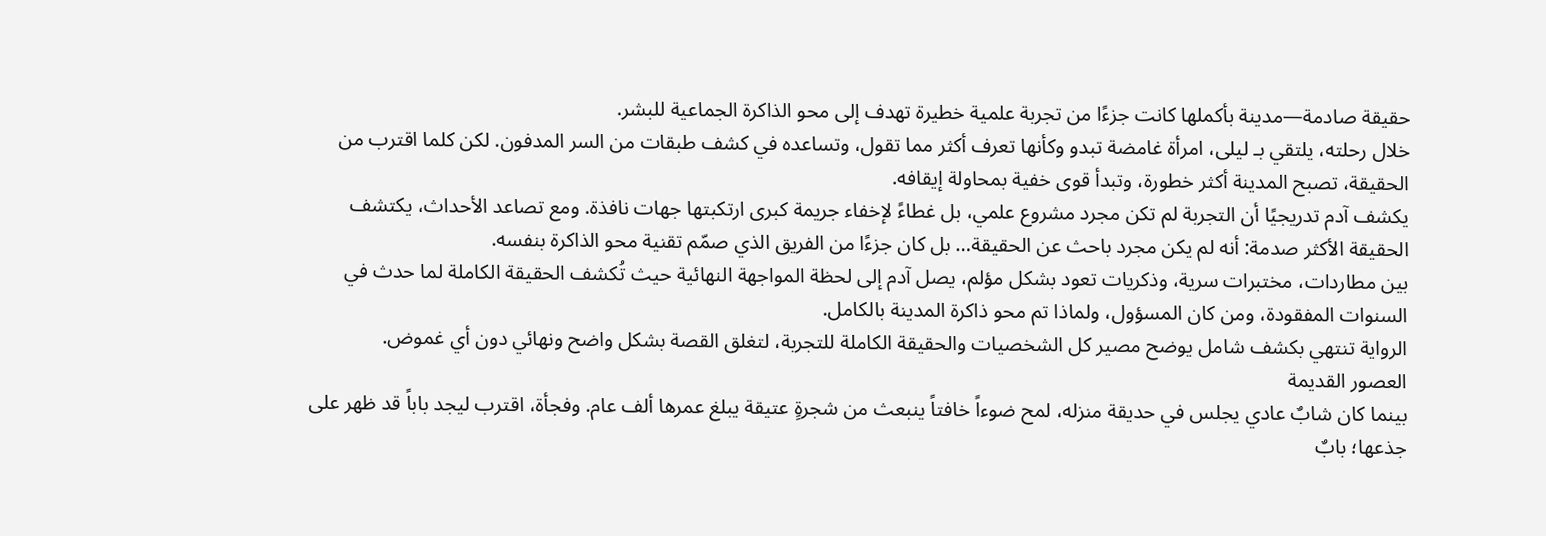حقيقة صادمة—مدينة بأكملها كانت جزءًا من تجربة علمية خطيرة تهدف إلى محو الذاكرة الجماعية للبشر.
خلال رحلته، يلتقي بـ ليلى، امرأة غامضة تبدو وكأنها تعرف أكثر مما تقول، وتساعده في كشف طبقات من السر المدفون. لكن كلما اقترب من الحقيقة، تصبح المدينة أكثر خطورة، وتبدأ قوى خفية بمحاولة إيقافه.
يكشف آدم تدريجيًا أن التجربة لم تكن مجرد مشروع علمي، بل غطاءً لإخفاء جريمة كبرى ارتكبتها جهات نافذة. ومع تصاعد الأحداث، يكتشف الحقيقة الأكثر صدمة: أنه لم يكن مجرد باحث عن الحقيقة… بل كان جزءًا من الفريق الذي صمّم تقنية محو الذاكرة بنفسه.
بين مطاردات، مختبرات سرية، وذكريات تعود بشكل مؤلم، يصل آدم إلى لحظة المواجهة النهائية حيث تُكشف الحقيقة الكاملة لما حدث في السنوات المفقودة، ومن كان المسؤول، ولماذا تم محو ذاكرة المدينة بالكامل.
الرواية تنتهي بكشف شامل يوضح مصير كل الشخصيات والحقيقة الكاملة للتجربة، لتغلق القصة بشكل واضح ونهائي دون أي غموض.
العصور القديمة
بينما كان شابٌ عادي يجلس في حديقة منزله، لمح ضوءاً خافتاً ينبعث من شجرةٍ عتيقة يبلغ عمرها ألف عام. وفجأة، اقترب ليجد باباً قد ظهر على جذعها؛ بابٌ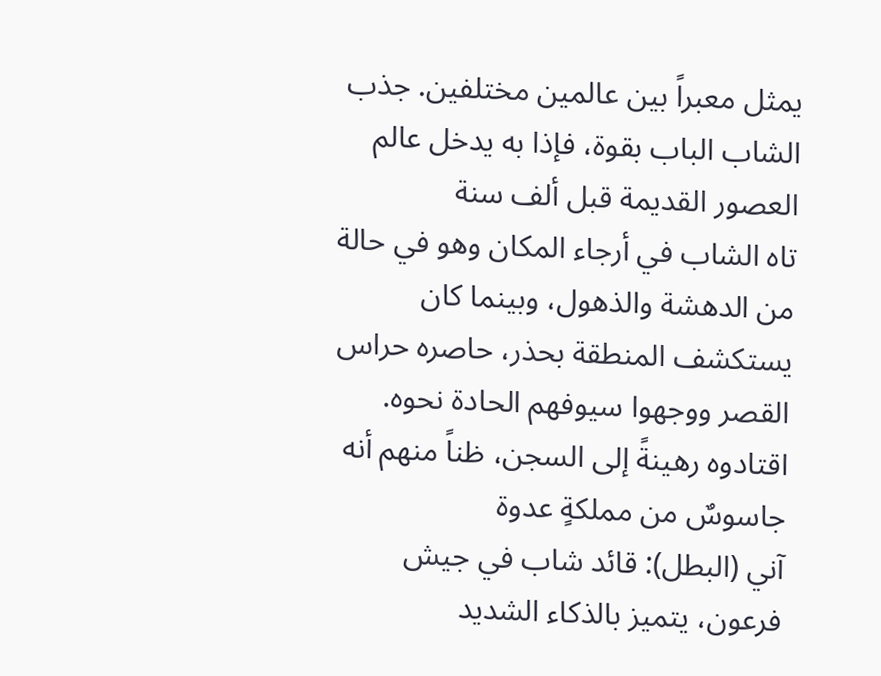يمثل معبراً بين عالمين مختلفين. جذب الشاب الباب بقوة، فإذا به يدخل عالم العصور القديمة قبل ألف سنة
تاه الشاب في أرجاء المكان وهو في حالة من الدهشة والذهول، وبينما كان يستكشف المنطقة بحذر، حاصره حراس القصر ووجهوا سيوفهم الحادة نحوه. اقتادوه رهينةً إلى السجن، ظناً منهم أنه جاسوسٌ من مملكةٍ عدوة
آني (البطل): قائد شاب في جيش فرعون، يتميز بالذكاء الشديد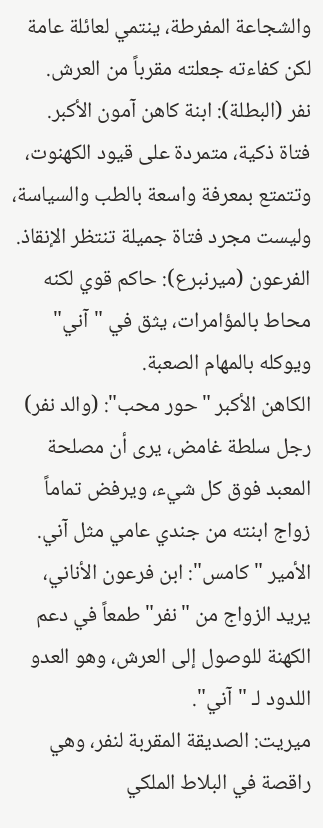والشجاعة المفرطة، ينتمي لعائلة عامة لكن كفاءته جعلته مقرباً من العرش.
نفر (البطلة): ابنة كاهن آمون الأكبر. فتاة ذكية، متمردة على قيود الكهنوت، وتتمتع بمعرفة واسعة بالطب والسياسة، وليست مجرد فتاة جميلة تنتظر الإنقاذ.
الفرعون (ميرنبرع): حاكم قوي لكنه محاط بالمؤامرات، يثق في "آني" ويوكله بالمهام الصعبة.
الكاهن الأكبر "حور محب": (والد نفر) رجل سلطة غامض، يرى أن مصلحة المعبد فوق كل شيء، ويرفض تماماً زواج ابنته من جندي عامي مثل آني.
الأمير "كامس": ابن فرعون الأناني، يريد الزواج من "نفر" طمعاً في دعم الكهنة للوصول إلى العرش، وهو العدو اللدود لـ "آني".
ميريت: الصديقة المقربة لنفر، وهي راقصة في البلاط الملكي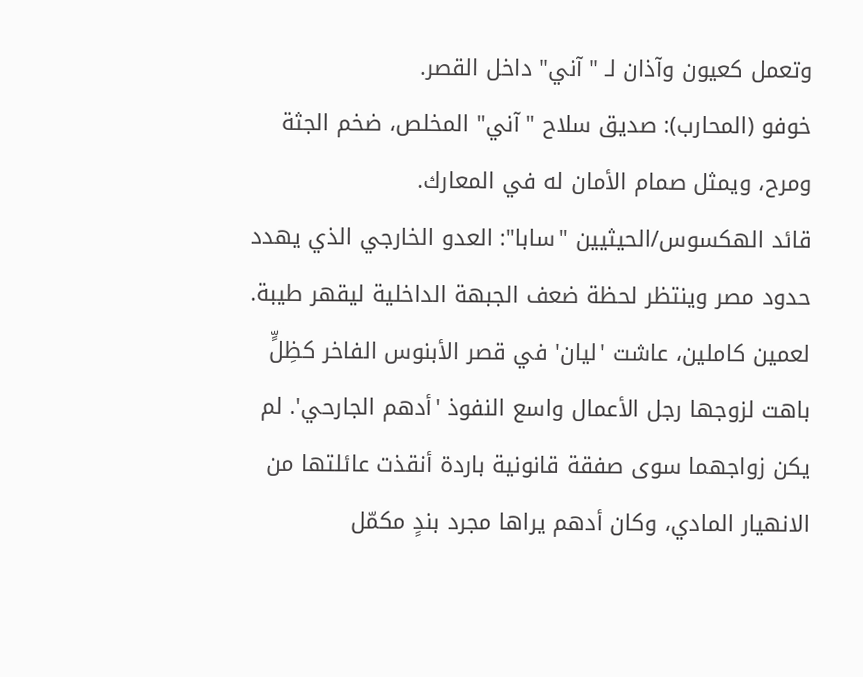وتعمل كعيون وآذان لـ "آني" داخل القصر.
خوفو (المحارب): صديق سلاح "آني" المخلص، ضخم الجثة ومرح، ويمثل صمام الأمان له في المعارك.
قائد الهكسوس/الحيثيين "سابا": العدو الخارجي الذي يهدد حدود مصر وينتظر لحظة ضعف الجبهة الداخلية ليقهر طيبة.
لعمين كاملين، عاشت 'ليان' في قصر الأبنوس الفاخر كظِلٍّ باهت لزوجها رجل الأعمال واسع النفوذ 'أدهم الجارحي'. لم يكن زواجهما سوى صفقة قانونية باردة أنقذت عائلتها من الانهيار المادي، وكان أدهم يراها مجرد بندٍ مكمّل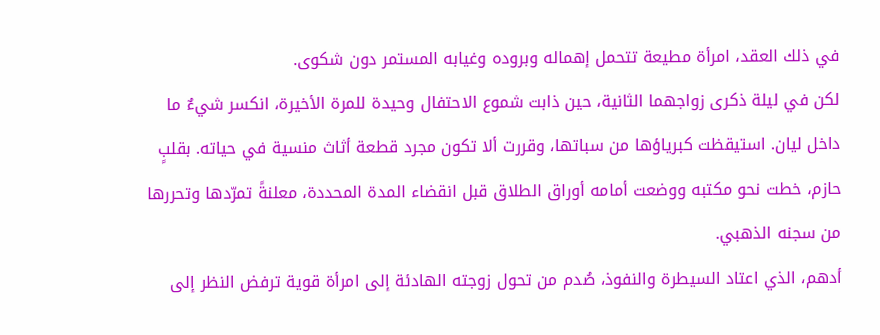في ذلك العقد، امرأة مطيعة تتحمل إهماله وبروده وغيابه المستمر دون شكوى.
لكن في ليلة ذكرى زواجهما الثانية، حين ذابت شموع الاحتفال وحيدة للمرة الأخيرة، انكسر شيءٌ ما داخل ليان. استيقظت كبرياؤها من سباتها، وقررت ألا تكون مجرد قطعة أثاث منسية في حياته. بقلبٍ حازم، خطت نحو مكتبه ووضعت أمامه أوراق الطلاق قبل انقضاء المدة المحددة، معلنةً تمرّدها وتحررها من سجنه الذهبي.
أدهم، الذي اعتاد السيطرة والنفوذ، صُدم من تحول زوجته الهادئة إلى امرأة قوية ترفض النظر إلى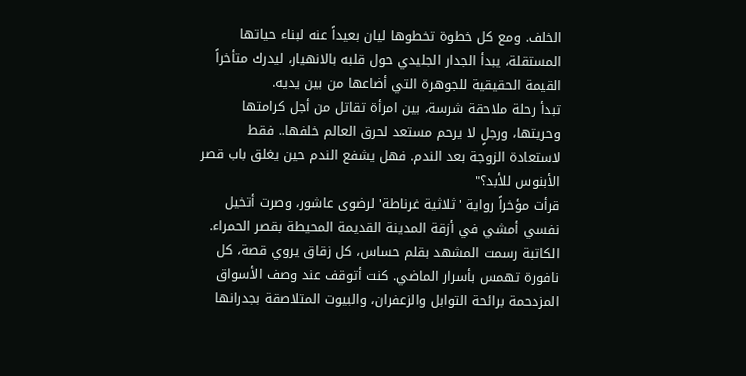الخلف. ومع كل خطوة تخطوها ليان بعيداً عنه لبناء حياتها المستقلة، يبدأ الجدار الجليدي حول قلبه بالانهيار، ليدرك متأخراً القيمة الحقيقية للجوهرة التي أضاعها من بين يديه.
تبدأ رحلة ملاحقة شرسة، بين امرأة تقاتل من أجل كرامتها وحريتها، ورجلٍ لا يرحم مستعد لحرق العالم خلفها.. فقط لاستعادة الزوجة بعد الندم. فهل يشفع الندم حين يغلق باب قصر الأبنوس للأبد؟"
قرأت مؤخراً رواية 'ثلاثية غرناطة' لرضوى عاشور، وصرت أتخيل نفسي أمشي في أزقة المدينة القديمة المحيطة بقصر الحمراء. الكاتبة رسمت المشهد بقلم حساس، كل زقاق يروي قصة، كل نافورة تهمس بأسرار الماضي. كنت أتوقف عند وصف الأسواق المزدحمة برائحة التوابل والزعفران، والبيوت المتلاصقة بجدرانها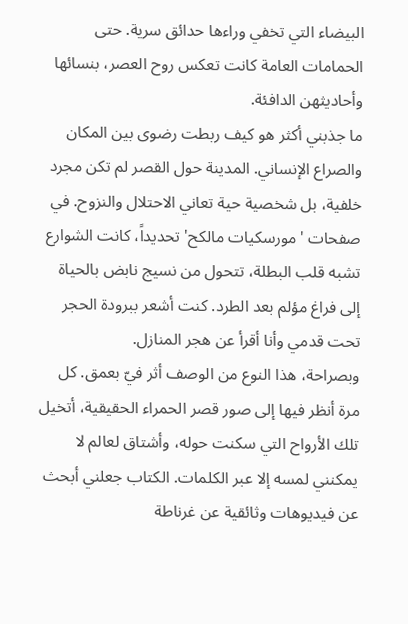البيضاء التي تخفي وراءها حدائق سرية. حتى الحمامات العامة كانت تعكس روح العصر، بنسائها وأحاديثهن الدافئة.
ما جذبني أكثر هو كيف ربطت رضوى بين المكان والصراع الإنساني. المدينة حول القصر لم تكن مجرد خلفية، بل شخصية حية تعاني الاحتلال والنزوح. في صفحات 'مورسكيات مالكح' تحديداً، كانت الشوارع تشبه قلب البطلة، تتحول من نسيج نابض بالحياة إلى فراغ مؤلم بعد الطرد. كنت أشعر ببرودة الحجر تحت قدمي وأنا أقرأ عن هجر المنازل.
وبصراحة، هذا النوع من الوصف أثر فيّ بعمق. كل مرة أنظر فيها إلى صور قصر الحمراء الحقيقية، أتخيل تلك الأرواح التي سكنت حوله، وأشتاق لعالم لا يمكنني لمسه إلا عبر الكلمات. الكتاب جعلني أبحث عن فيديوهات وثائقية عن غرناطة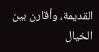القديمة، وأقارن بين الخيال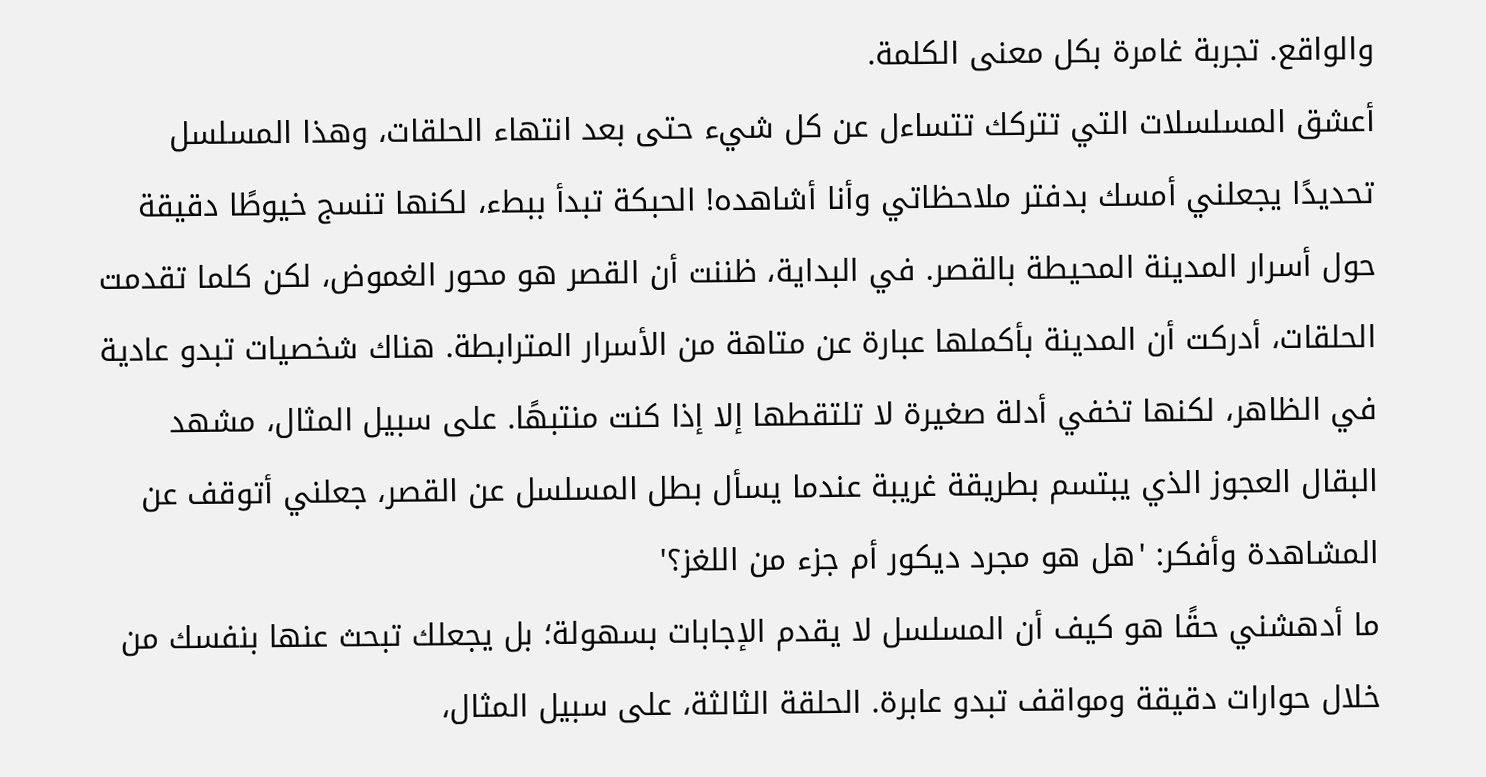والواقع. تجربة غامرة بكل معنى الكلمة.
أعشق المسلسلات التي تتركك تتساءل عن كل شيء حتى بعد انتهاء الحلقات، وهذا المسلسل تحديدًا يجعلني أمسك بدفتر ملاحظاتي وأنا أشاهده! الحبكة تبدأ ببطء، لكنها تنسج خيوطًا دقيقة حول أسرار المدينة المحيطة بالقصر. في البداية، ظننت أن القصر هو محور الغموض، لكن كلما تقدمت الحلقات، أدركت أن المدينة بأكملها عبارة عن متاهة من الأسرار المترابطة. هناك شخصيات تبدو عادية في الظاهر، لكنها تخفي أدلة صغيرة لا تلتقطها إلا إذا كنت منتبهًا. على سبيل المثال، مشهد البقال العجوز الذي يبتسم بطريقة غريبة عندما يسأل بطل المسلسل عن القصر، جعلني أتوقف عن المشاهدة وأفكر: 'هل هو مجرد ديكور أم جزء من اللغز؟'
ما أدهشني حقًا هو كيف أن المسلسل لا يقدم الإجابات بسهولة؛ بل يجعلك تبحث عنها بنفسك من خلال حوارات دقيقة ومواقف تبدو عابرة. الحلقة الثالثة، على سبيل المثال،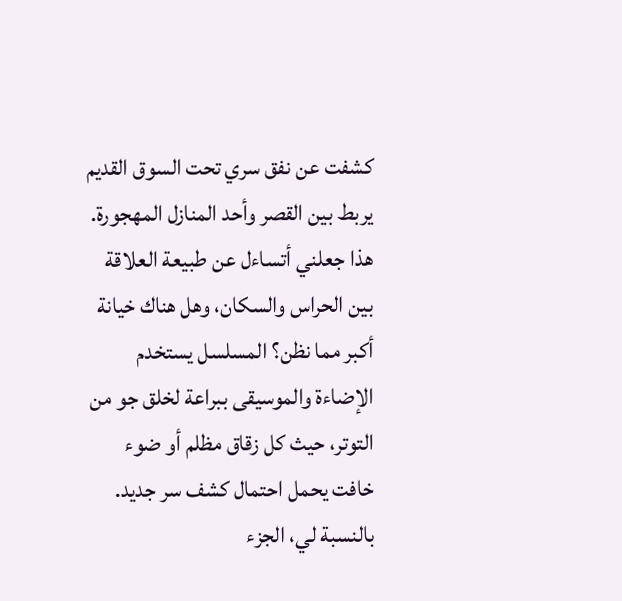كشفت عن نفق سري تحت السوق القديم يربط بين القصر وأحد المنازل المهجورة. هذا جعلني أتساءل عن طبيعة العلاقة بين الحراس والسكان، وهل هناك خيانة أكبر مما نظن؟ المسلسل يستخدم الإضاءة والموسيقى ببراعة لخلق جو من التوتر، حيث كل زقاق مظلم أو ضوء خافت يحمل احتمال كشف سر جديد.
بالنسبة لي، الجزء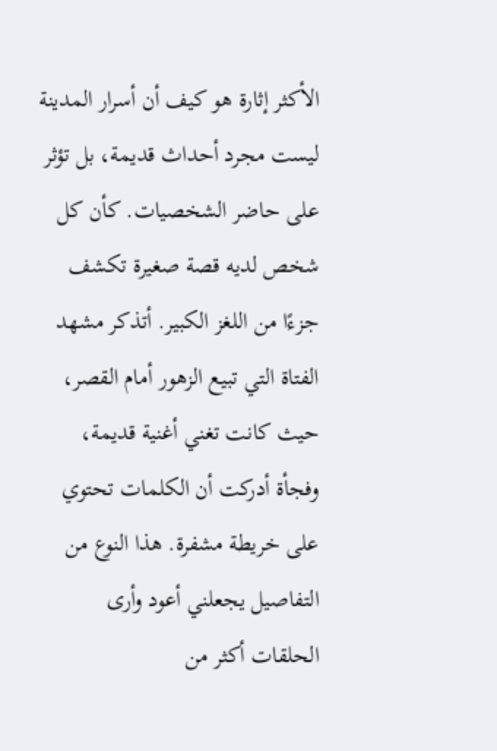الأكثر إثارة هو كيف أن أسرار المدينة ليست مجرد أحداث قديمة، بل تؤثر على حاضر الشخصيات. كأن كل شخص لديه قصة صغيرة تكشف جزءًا من اللغز الكبير. أتذكر مشهد الفتاة التي تبيع الزهور أمام القصر، حيث كانت تغني أغنية قديمة، وفجأة أدركت أن الكلمات تحتوي على خريطة مشفرة. هذا النوع من التفاصيل يجعلني أعود وأرى الحلقات أكثر من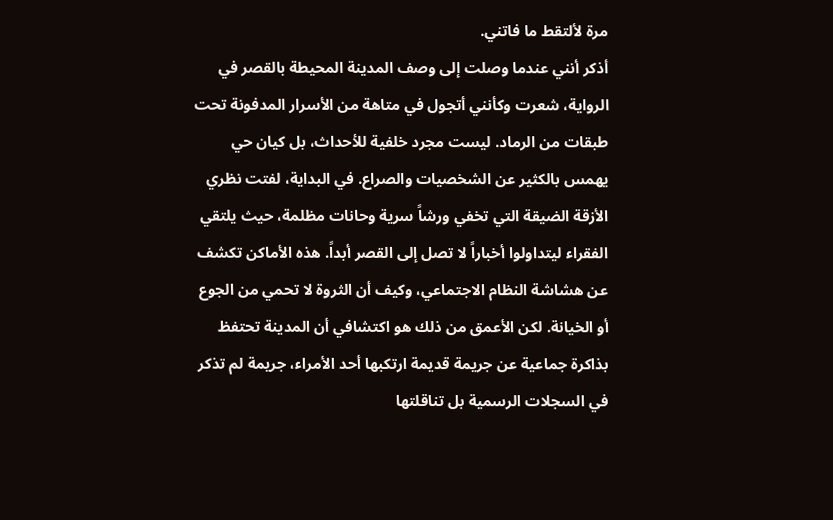مرة لألتقط ما فاتني.
أذكر أنني عندما وصلت إلى وصف المدينة المحيطة بالقصر في الرواية، شعرت وكأنني أتجول في متاهة من الأسرار المدفونة تحت طبقات من الرماد. ليست مجرد خلفية للأحداث، بل كيان حي يهمس بالكثير عن الشخصيات والصراع. في البداية، لفتت نظري الأزقة الضيقة التي تخفي ورشاً سرية وحانات مظلمة، حيث يلتقي الفقراء ليتداولوا أخباراً لا تصل إلى القصر أبداً. هذه الأماكن تكشف عن هشاشة النظام الاجتماعي، وكيف أن الثروة لا تحمي من الجوع أو الخيانة. لكن الأعمق من ذلك هو اكتشافي أن المدينة تحتفظ بذاكرة جماعية عن جريمة قديمة ارتكبها أحد الأمراء، جريمة لم تذكر في السجلات الرسمية بل تناقلتها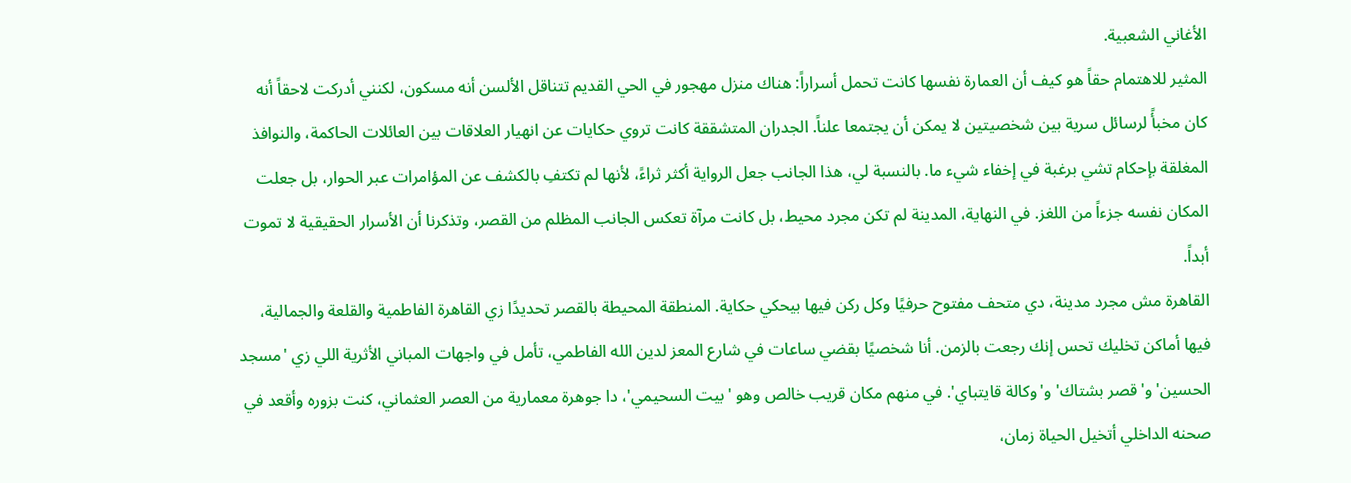الأغاني الشعبية.
المثير للاهتمام حقاً هو كيف أن العمارة نفسها كانت تحمل أسراراً: هناك منزل مهجور في الحي القديم تتناقل الألسن أنه مسكون، لكنني أدركت لاحقاً أنه كان مخبأً لرسائل سرية بين شخصيتين لا يمكن أن يجتمعا علناً. الجدران المتشققة كانت تروي حكايات عن انهيار العلاقات بين العائلات الحاكمة، والنوافذ المغلقة بإحكام تشي برغبة في إخفاء شيء ما. بالنسبة لي، هذا الجانب جعل الرواية أكثر ثراءً، لأنها لم تكتفِ بالكشف عن المؤامرات عبر الحوار، بل جعلت المكان نفسه جزءاً من اللغز. في النهاية، المدينة لم تكن مجرد محيط، بل كانت مرآة تعكس الجانب المظلم من القصر، وتذكرنا أن الأسرار الحقيقية لا تموت أبداً.
القاهرة مش مجرد مدينة، دي متحف مفتوح حرفيًا وكل ركن فيها بيحكي حكاية. المنطقة المحيطة بالقصر تحديدًا زي القاهرة الفاطمية والقلعة والجمالية، فيها أماكن تخليك تحس إنك رجعت بالزمن. أنا شخصيًا بقضي ساعات في شارع المعز لدين الله الفاطمي، تأمل في واجهات المباني الأثرية اللي زي 'مسجد الحسين' و'قصر بشتاك' و'وكالة قايتباي'. في منهم مكان قريب خالص وهو 'بيت السحيمي'، دا جوهرة معمارية من العصر العثماني، كنت بزوره وأقعد في صحنه الداخلي أتخيل الحياة زمان،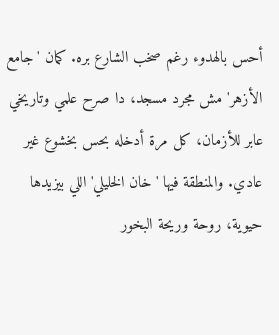أحس بالهدوء رغم صخب الشارع بره. كمان 'جامع الأزهر' مش مجرد مسجد، دا صرح علمي وتاريخي عابر للأزمان، كل مرة أدخله بحس بخشوع غير عادي. والمنطقة فيها 'خان الخليلي' اللي بيزيدها حيوية، روحة وريحة البخور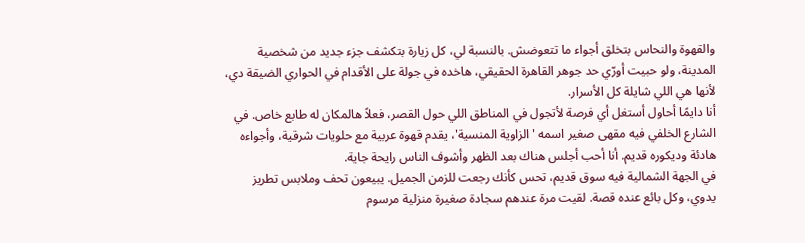والقهوة والنحاس بتخلق أجواء ما تتعوضش. بالنسبة لي، كل زيارة بتكشف جزء جديد من شخصية المدينة، ولو حبيت أورّي حد جوهر القاهرة الحقيقي، هاخده في جولة على الأقدام في الحواري الضيقة دي، لأنها هي اللي شايلة كل الأسرار.
أنا دايمًا أحاول أستغل أي فرصة لأتجول في المناطق اللي حول القصر، فعلاً هالمكان له طابع خاص. في الشارع الخلفي فيه مقهى صغير اسمه 'الزاوية المنسية'، يقدم قهوة عربية مع حلويات شرقية، وأجواءه هادئة وديكوره قديم. أنا أحب أجلس هناك بعد الظهر وأشوف الناس رايحة جاية.
في الجهة الشمالية فيه سوق قديم، تحس كأنك رجعت للزمن الجميل. يبيعون تحف وملابس تطريز يدوي، وكل بائع عنده قصة. لقيت مرة عندهم سجادة صغيرة منزلية مرسوم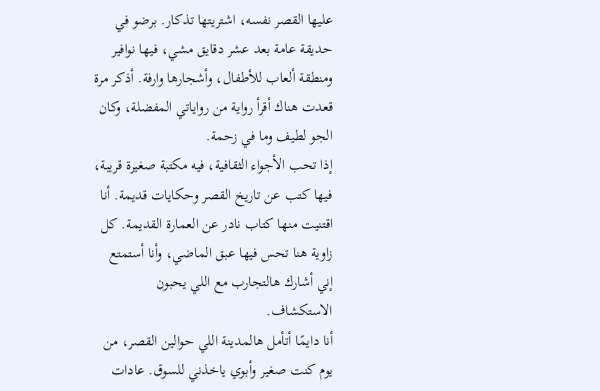عليها القصر نفسه، اشتريتها تذكار. برضو في حديقة عامة بعد عشر دقايق مشي، فيها نوافير ومنطقة ألعاب للأطفال، وأشجارها وارفة. أذكر مرة قعدت هناك أقرأ رواية من رواياتي المفضلة، وكان الجو لطيف وما في زحمة.
إذا تحب الأجواء الثقافية، فيه مكتبة صغيرة قريبة، فيها كتب عن تاريخ القصر وحكايات قديمة. أنا اقتنيت منها كتاب نادر عن العمارة القديمة. كل زاوية هنا تحس فيها عبق الماضي، وأنا أستمتع إني أشارك هالتجارب مع اللي يحبون الاستكشاف.
أنا دايمًا أتأمل هالمدينة اللي حوالين القصر، من يوم كنت صغير وأبوي ياخذني للسوق. عادات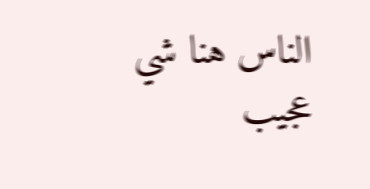الناس هنا شي عجيب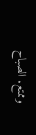وممتع. الصباح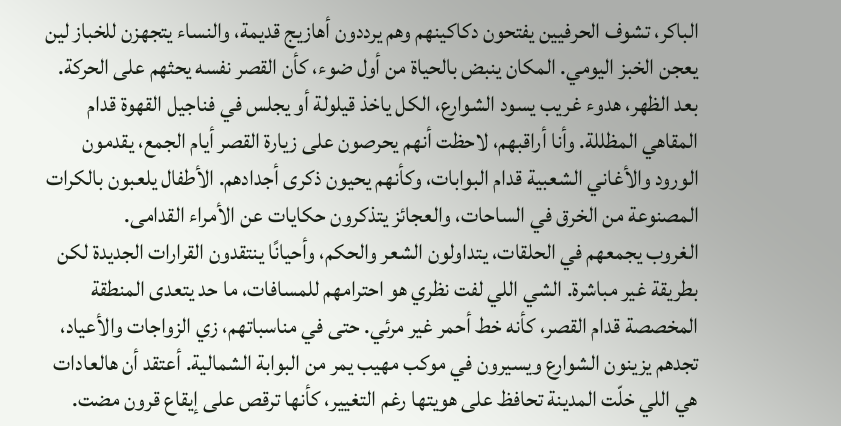الباكر، تشوف الحرفيين يفتحون دكاكينهم وهم يرددون أهازيج قديمة، والنساء يتجهزن للخباز لين يعجن الخبز اليومي. المكان ينبض بالحياة من أول ضوء، كأن القصر نفسه يحثهم على الحركة.
بعد الظهر، هدوء غريب يسود الشوارع، الكل ياخذ قيلولة أو يجلس في فناجيل القهوة قدام المقاهي المظللة. وأنا أراقبهم، لاحظت أنهم يحرصون على زيارة القصر أيام الجمع، يقدمون الورود والأغاني الشعبية قدام البوابات، وكأنهم يحيون ذكرى أجدادهم. الأطفال يلعبون بالكرات المصنوعة من الخرق في الساحات، والعجائز يتذكرون حكايات عن الأمراء القدامى.
الغروب يجمعهم في الحلقات، يتداولون الشعر والحكم، وأحيانًا ينتقدون القرارات الجديدة لكن بطريقة غير مباشرة. الشي اللي لفت نظري هو احترامهم للمسافات، ما حد يتعدى المنطقة المخصصة قدام القصر، كأنه خط أحمر غير مرئي. حتى في مناسباتهم، زي الزواجات والأعياد، تجدهم يزينون الشوارع ويسيرون في موكب مهيب يمر من البوابة الشمالية. أعتقد أن هالعادات هي اللي خلّت المدينة تحافظ على هويتها رغم التغيير، كأنها ترقص على إيقاع قرون مضت.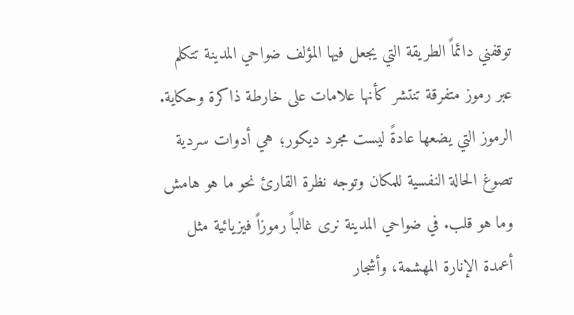توقفني دائماً الطريقة التي يجعل فيها المؤلف ضواحي المدينة تتكلم عبر رموز متفرقة تنتشر كأنها علامات على خارطة ذاكرة وحكاية. الرموز التي يضعها عادةً ليست مجرد ديكور؛ هي أدوات سردية تصوغ الحالة النفسية للمكان وتوجه نظرة القارئ نحو ما هو هامش وما هو قلب. في ضواحي المدينة نرى غالباً رموزاً فيزيائية مثل أعمدة الإنارة المهشمة، وأشجار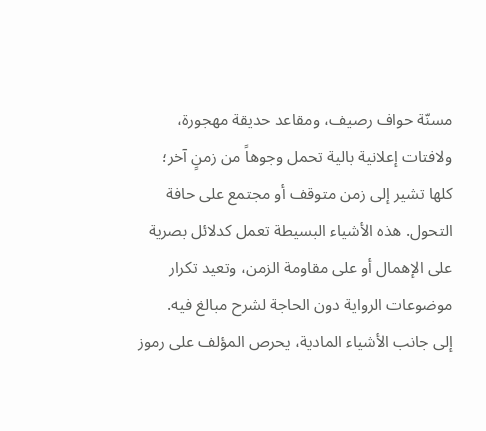مسنّة حواف رصيف، ومقاعد حديقة مهجورة، ولافتات إعلانية بالية تحمل وجوهاً من زمنٍ آخر؛ كلها تشير إلى زمن متوقف أو مجتمع على حافة التحول. هذه الأشياء البسيطة تعمل كدلائل بصرية على الإهمال أو على مقاومة الزمن، وتعيد تكرار موضوعات الرواية دون الحاجة لشرح مبالغ فيه.
إلى جانب الأشياء المادية، يحرص المؤلف على رموز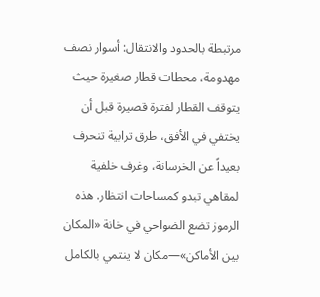مرتبطة بالحدود والانتقال: أسوار نصف مهدومة، محطات قطار صغيرة حيث يتوقف القطار لفترة قصيرة قبل أن يختفي في الأفق، طرق ترابية تنحرف بعيداً عن الخرسانة، وغرف خلفية لمقاهي تبدو كمساحات انتظار. هذه الرموز تضع الضواحي في خانة «المكان بين الأماكن»—مكان لا ينتمي بالكامل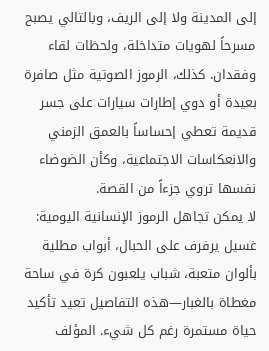إلى المدينة ولا إلى الريف، وبالتالي يصبح مسرحاً لهويات متداخلة، ولحظات لقاء وفقدان. كذلك، الرموز الصوتية مثل صافرة بعيدة أو دوي إطارات سيارات على جسر قديمة تعطي إحساساً بالعمق الزمني والانعكاسات الاجتماعية، وكأن الضوضاء نفسها تروي جزءاً من القصة.
لا يمكن تجاهل الرموز الإنسانية اليومية: غسيل يرفرف على الحبال، أبواب مطلية بألوان متعبة، شباب يلعبون كرة في ساحة مغطاة بالغبار—هذه التفاصيل تعيد تأكيد حياة مستمرة رغم كل شيء. المؤلف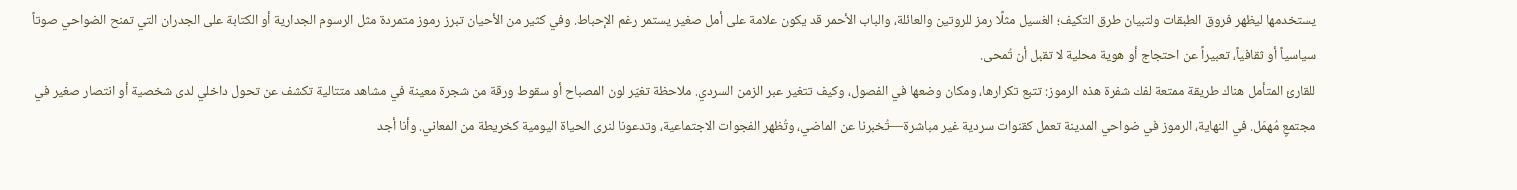يستخدمها ليظهر فروق الطبقات ولتبيان طرق التكيف؛ الغسيل مثلًا رمز للروتين والعائلة، والباب الأحمر قد يكون علامة على أمل صغير يستمر رغم الإحباط. وفي كثير من الأحيان تبرز رموز متمردة مثل الرسوم الجدارية أو الكتابة على الجدران التي تمنح الضواحي صوتاً سياسياً أو ثقافياً، تعبيراً عن احتجاج أو هوية محلية لا تقبل أن تُمحى.
للقارئ المتأمل هناك طريقة ممتعة لفك شفرة هذه الرموز: تتبع تكرارها، ومكان وضعها في الفصول، وكيف تتغير عبر الزمن السردي. ملاحظة تغيّر لون المصباح أو سقوط ورقة من شجرة معينة في مشاهد متتالية تكشف عن تحول داخلي لدى شخصية أو انتصار صغير في مجتمعٍ مُهمَل. في النهاية، الرموز في ضواحي المدينة تعمل كقنوات سردية غير مباشرة—تُخبرنا عن الماضي، وتُظهر الفجوات الاجتماعية، وتدعونا لنرى الحياة اليومية كخريطة من المعاني. وأنا أجد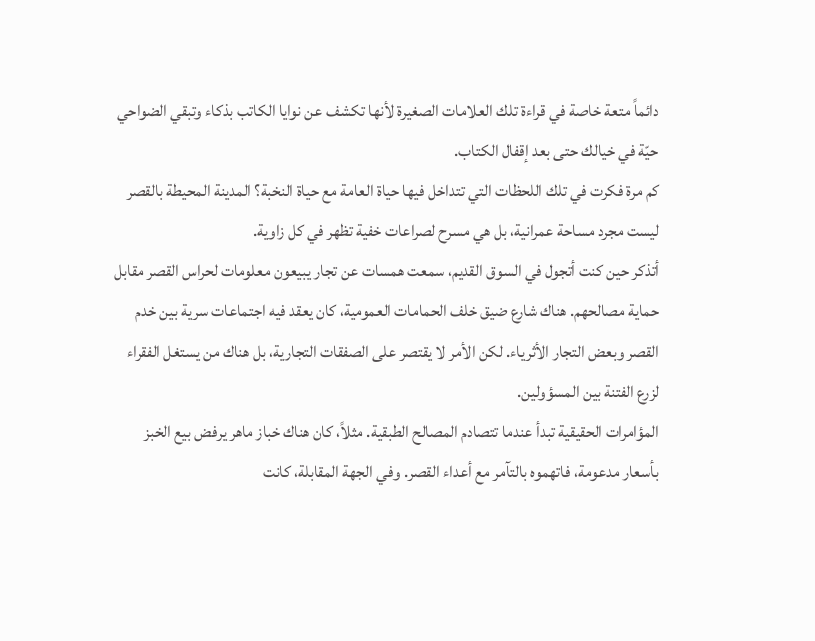دائماً متعة خاصة في قراءة تلك العلامات الصغيرة لأنها تكشف عن نوايا الكاتب بذكاء وتبقي الضواحي حيّة في خيالك حتى بعد إقفال الكتاب.
كم مرة فكرت في تلك اللحظات التي تتداخل فيها حياة العامة مع حياة النخبة؟ المدينة المحيطة بالقصر ليست مجرد مساحة عمرانية، بل هي مسرح لصراعات خفية تظهر في كل زاوية.
أتذكر حين كنت أتجول في السوق القديم، سمعت همسات عن تجار يبيعون معلومات لحراس القصر مقابل حماية مصالحهم. هناك شارع ضيق خلف الحمامات العمومية، كان يعقد فيه اجتماعات سرية بين خدم القصر وبعض التجار الأثرياء. لكن الأمر لا يقتصر على الصفقات التجارية، بل هناك من يستغل الفقراء لزرع الفتنة بين المسؤولين.
المؤامرات الحقيقية تبدأ عندما تتصادم المصالح الطبقية. مثلاً، كان هناك خباز ماهر يرفض بيع الخبز بأسعار مدعومة، فاتهموه بالتآمر مع أعداء القصر. وفي الجهة المقابلة، كانت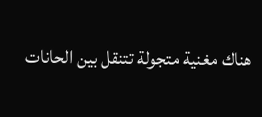هناك مغنية متجولة تتنقل بين الحانات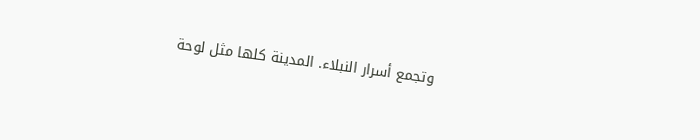وتجمع أسرار النبلاء. المدينة كلها مثل لوحة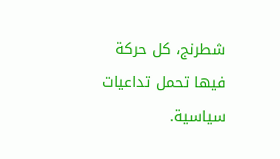شطرنج، كل حركة فيها تحمل تداعيات سياسية.